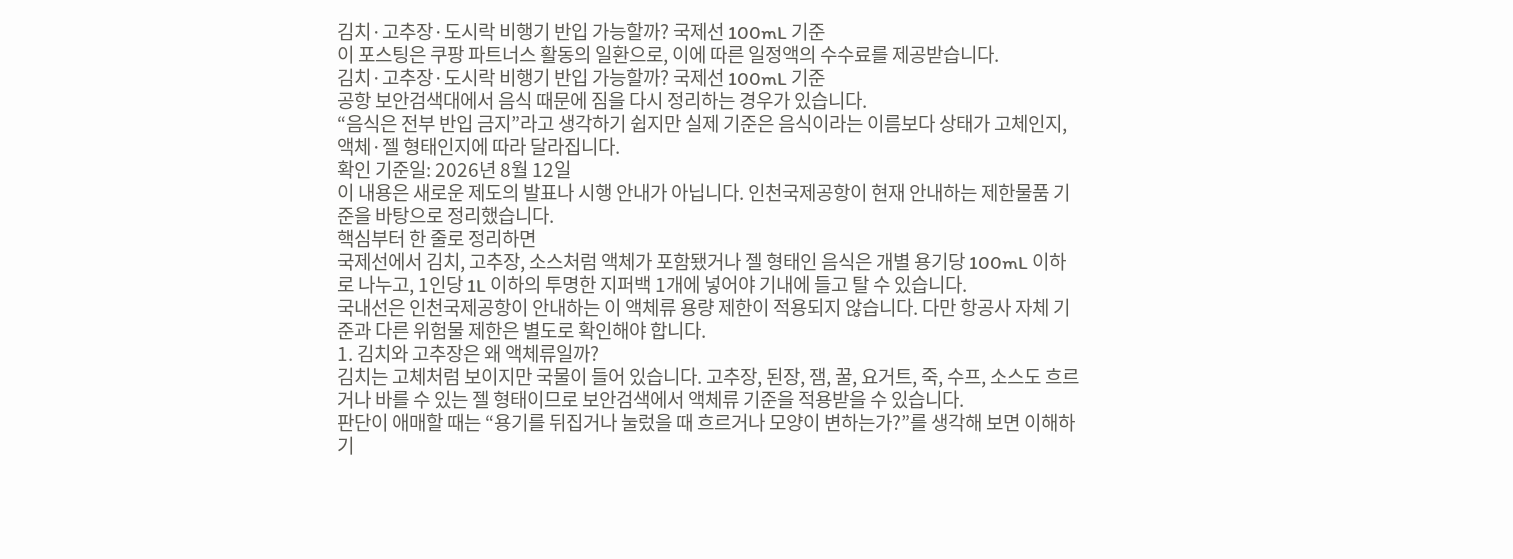김치·고추장·도시락 비행기 반입 가능할까? 국제선 100mL 기준
이 포스팅은 쿠팡 파트너스 활동의 일환으로, 이에 따른 일정액의 수수료를 제공받습니다.
김치·고추장·도시락 비행기 반입 가능할까? 국제선 100mL 기준
공항 보안검색대에서 음식 때문에 짐을 다시 정리하는 경우가 있습니다.
“음식은 전부 반입 금지”라고 생각하기 쉽지만 실제 기준은 음식이라는 이름보다 상태가 고체인지, 액체·젤 형태인지에 따라 달라집니다.
확인 기준일: 2026년 8월 12일
이 내용은 새로운 제도의 발표나 시행 안내가 아닙니다. 인천국제공항이 현재 안내하는 제한물품 기준을 바탕으로 정리했습니다.
핵심부터 한 줄로 정리하면
국제선에서 김치, 고추장, 소스처럼 액체가 포함됐거나 젤 형태인 음식은 개별 용기당 100mL 이하로 나누고, 1인당 1L 이하의 투명한 지퍼백 1개에 넣어야 기내에 들고 탈 수 있습니다.
국내선은 인천국제공항이 안내하는 이 액체류 용량 제한이 적용되지 않습니다. 다만 항공사 자체 기준과 다른 위험물 제한은 별도로 확인해야 합니다.
1. 김치와 고추장은 왜 액체류일까?
김치는 고체처럼 보이지만 국물이 들어 있습니다. 고추장, 된장, 잼, 꿀, 요거트, 죽, 수프, 소스도 흐르거나 바를 수 있는 젤 형태이므로 보안검색에서 액체류 기준을 적용받을 수 있습니다.
판단이 애매할 때는 “용기를 뒤집거나 눌렀을 때 흐르거나 모양이 변하는가?”를 생각해 보면 이해하기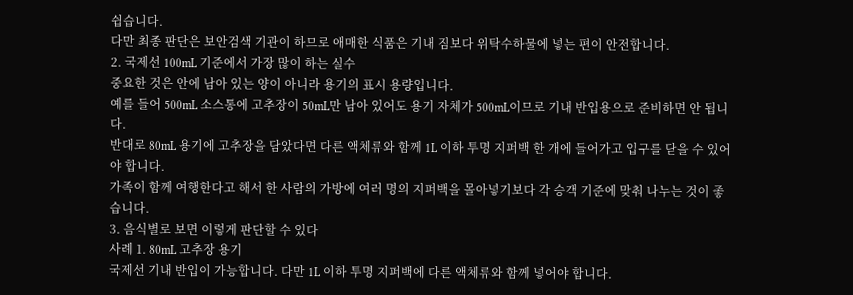쉽습니다.
다만 최종 판단은 보안검색 기관이 하므로 애매한 식품은 기내 짐보다 위탁수하물에 넣는 편이 안전합니다.
2. 국제선 100mL 기준에서 가장 많이 하는 실수
중요한 것은 안에 남아 있는 양이 아니라 용기의 표시 용량입니다.
예를 들어 500mL 소스통에 고추장이 50mL만 남아 있어도 용기 자체가 500mL이므로 기내 반입용으로 준비하면 안 됩니다.
반대로 80mL 용기에 고추장을 담았다면 다른 액체류와 함께 1L 이하 투명 지퍼백 한 개에 들어가고 입구를 닫을 수 있어야 합니다.
가족이 함께 여행한다고 해서 한 사람의 가방에 여러 명의 지퍼백을 몰아넣기보다 각 승객 기준에 맞춰 나누는 것이 좋습니다.
3. 음식별로 보면 이렇게 판단할 수 있다
사례 1. 80mL 고추장 용기
국제선 기내 반입이 가능합니다. 다만 1L 이하 투명 지퍼백에 다른 액체류와 함께 넣어야 합니다.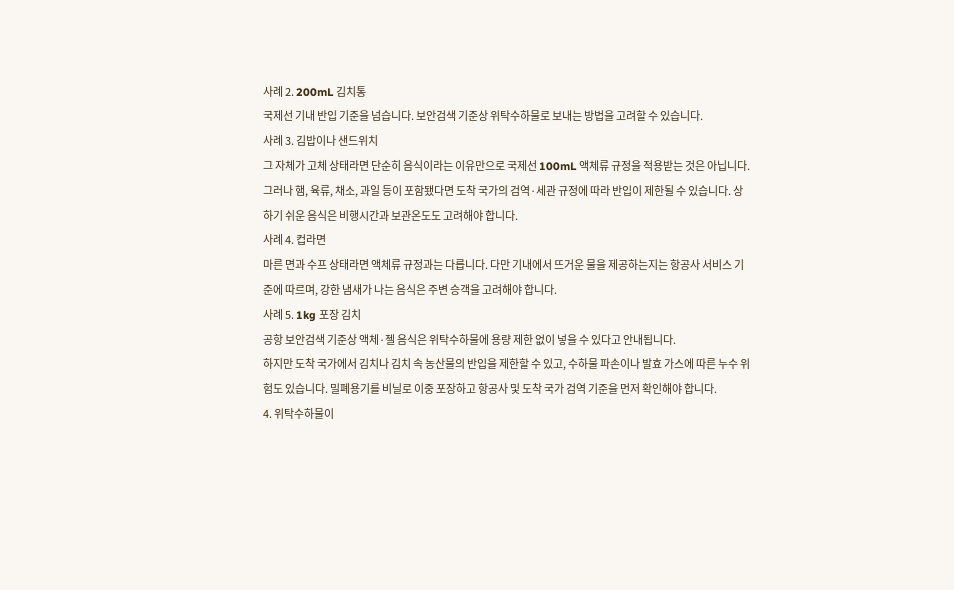사례 2. 200mL 김치통
국제선 기내 반입 기준을 넘습니다. 보안검색 기준상 위탁수하물로 보내는 방법을 고려할 수 있습니다.
사례 3. 김밥이나 샌드위치
그 자체가 고체 상태라면 단순히 음식이라는 이유만으로 국제선 100mL 액체류 규정을 적용받는 것은 아닙니다.
그러나 햄, 육류, 채소, 과일 등이 포함됐다면 도착 국가의 검역·세관 규정에 따라 반입이 제한될 수 있습니다. 상하기 쉬운 음식은 비행시간과 보관온도도 고려해야 합니다.
사례 4. 컵라면
마른 면과 수프 상태라면 액체류 규정과는 다릅니다. 다만 기내에서 뜨거운 물을 제공하는지는 항공사 서비스 기준에 따르며, 강한 냄새가 나는 음식은 주변 승객을 고려해야 합니다.
사례 5. 1kg 포장 김치
공항 보안검색 기준상 액체·젤 음식은 위탁수하물에 용량 제한 없이 넣을 수 있다고 안내됩니다.
하지만 도착 국가에서 김치나 김치 속 농산물의 반입을 제한할 수 있고, 수하물 파손이나 발효 가스에 따른 누수 위험도 있습니다. 밀폐용기를 비닐로 이중 포장하고 항공사 및 도착 국가 검역 기준을 먼저 확인해야 합니다.
4. 위탁수하물이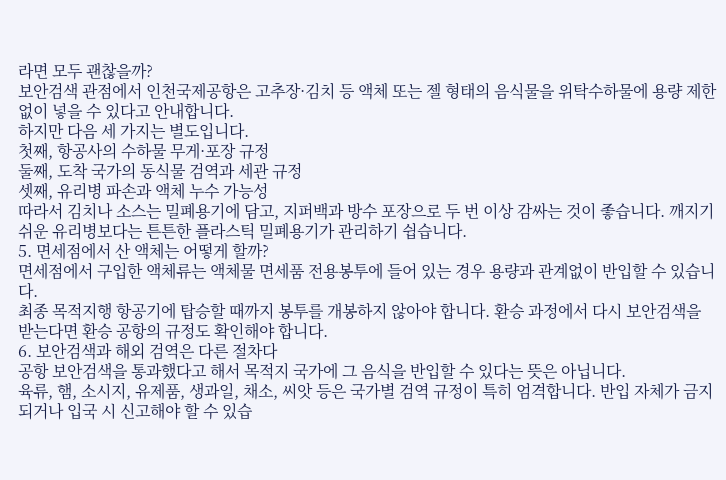라면 모두 괜찮을까?
보안검색 관점에서 인천국제공항은 고추장·김치 등 액체 또는 젤 형태의 음식물을 위탁수하물에 용량 제한 없이 넣을 수 있다고 안내합니다.
하지만 다음 세 가지는 별도입니다.
첫째, 항공사의 수하물 무게·포장 규정
둘째, 도착 국가의 동식물 검역과 세관 규정
셋째, 유리병 파손과 액체 누수 가능성
따라서 김치나 소스는 밀폐용기에 담고, 지퍼백과 방수 포장으로 두 번 이상 감싸는 것이 좋습니다. 깨지기 쉬운 유리병보다는 튼튼한 플라스틱 밀폐용기가 관리하기 쉽습니다.
5. 면세점에서 산 액체는 어떻게 할까?
면세점에서 구입한 액체류는 액체물 면세품 전용봉투에 들어 있는 경우 용량과 관계없이 반입할 수 있습니다.
최종 목적지행 항공기에 탑승할 때까지 봉투를 개봉하지 않아야 합니다. 환승 과정에서 다시 보안검색을 받는다면 환승 공항의 규정도 확인해야 합니다.
6. 보안검색과 해외 검역은 다른 절차다
공항 보안검색을 통과했다고 해서 목적지 국가에 그 음식을 반입할 수 있다는 뜻은 아닙니다.
육류, 햄, 소시지, 유제품, 생과일, 채소, 씨앗 등은 국가별 검역 규정이 특히 엄격합니다. 반입 자체가 금지되거나 입국 시 신고해야 할 수 있습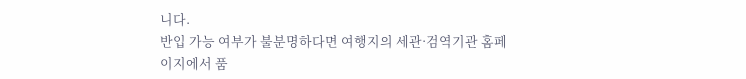니다.
반입 가능 여부가 불분명하다면 여행지의 세관·검역기관 홈페이지에서 품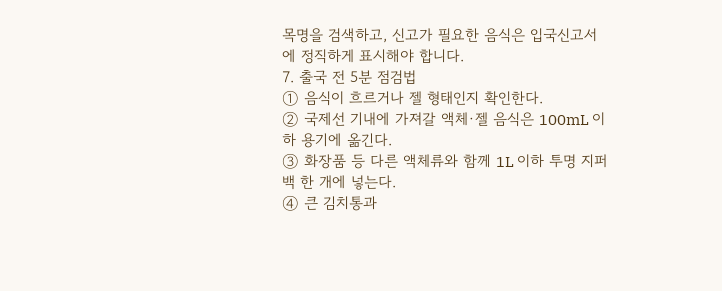목명을 검색하고, 신고가 필요한 음식은 입국신고서에 정직하게 표시해야 합니다.
7. 출국 전 5분 점검법
① 음식이 흐르거나 젤 형태인지 확인한다.
② 국제선 기내에 가져갈 액체·젤 음식은 100mL 이하 용기에 옮긴다.
③ 화장품 등 다른 액체류와 함께 1L 이하 투명 지퍼백 한 개에 넣는다.
④ 큰 김치통과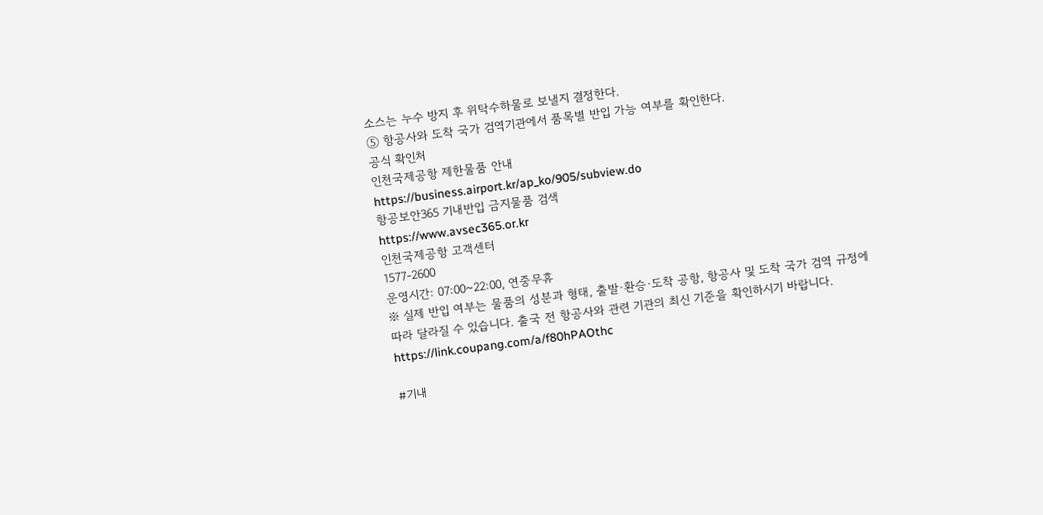소스는 누수 방지 후 위탁수하물로 보낼지 결정한다.
⑤ 항공사와 도착 국가 검역기관에서 품목별 반입 가능 여부를 확인한다.
공식 확인처
인천국제공항 제한물품 안내
https://business.airport.kr/ap_ko/905/subview.do
항공보안365 기내반입 금지물품 검색
https://www.avsec365.or.kr
인천국제공항 고객센터
1577-2600
운영시간: 07:00~22:00, 연중무휴
※ 실제 반입 여부는 물품의 성분과 형태, 출발·환승·도착 공항, 항공사 및 도착 국가 검역 규정에 따라 달라질 수 있습니다. 출국 전 항공사와 관련 기관의 최신 기준을 확인하시기 바랍니다.
https://link.coupang.com/a/f80hPAOthc

#기내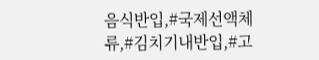음식반입,#국제선액체류,#김치기내반입,#고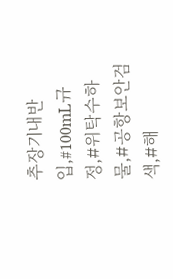추장기내반입,#100mL규정,#위탁수하물,#공항보안검색,#해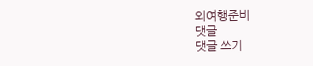외여행준비
댓글
댓글 쓰기